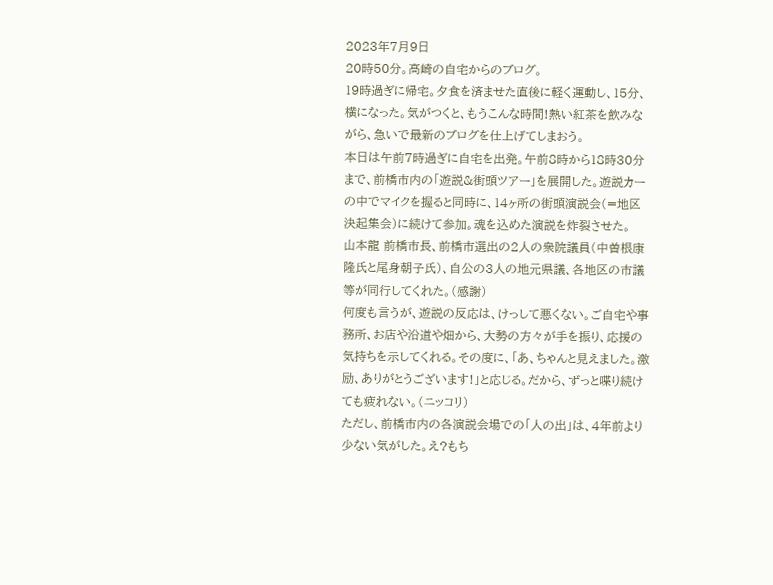2023年7月9日
20時50分。高崎の自宅からのブログ。
19時過ぎに帰宅。夕食を済ませた直後に軽く運動し、15分、横になった。気がつくと、もうこんな時間!熱い紅茶を飲みながら、急いで最新のブログを仕上げてしまおう。
本日は午前7時過ぎに自宅を出発。午前8時から18時30分まで、前橋市内の「遊説&街頭ツアー」を展開した。遊説カーの中でマイクを握ると同時に、14ヶ所の街頭演説会(=地区決起集会)に続けて参加。魂を込めた演説を炸裂させた。
山本龍 前橋市長、前橋市選出の2人の衆院議員(中曽根康隆氏と尾身朝子氏)、自公の3人の地元県議、各地区の市議等が同行してくれた。(感謝)
何度も言うが、遊説の反応は、けっして悪くない。ご自宅や事務所、お店や沿道や畑から、大勢の方々が手を振り、応援の気持ちを示してくれる。その度に、「あ、ちゃんと見えました。激励、ありがとうございます!」と応じる。だから、ずっと喋り続けても疲れない。(ニッコリ)
ただし、前橋市内の各演説会場での「人の出」は、4年前より少ない気がした。え?もち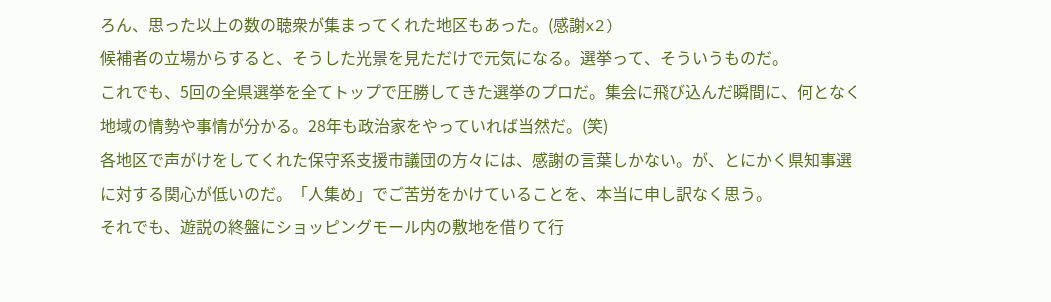ろん、思った以上の数の聴衆が集まってくれた地区もあった。(感謝x2)
候補者の立場からすると、そうした光景を見ただけで元気になる。選挙って、そういうものだ。
これでも、5回の全県選挙を全てトップで圧勝してきた選挙のプロだ。集会に飛び込んだ瞬間に、何となく地域の情勢や事情が分かる。28年も政治家をやっていれば当然だ。(笑)
各地区で声がけをしてくれた保守系支援市議団の方々には、感謝の言葉しかない。が、とにかく県知事選に対する関心が低いのだ。「人集め」でご苦労をかけていることを、本当に申し訳なく思う。
それでも、遊説の終盤にショッピングモール内の敷地を借りて行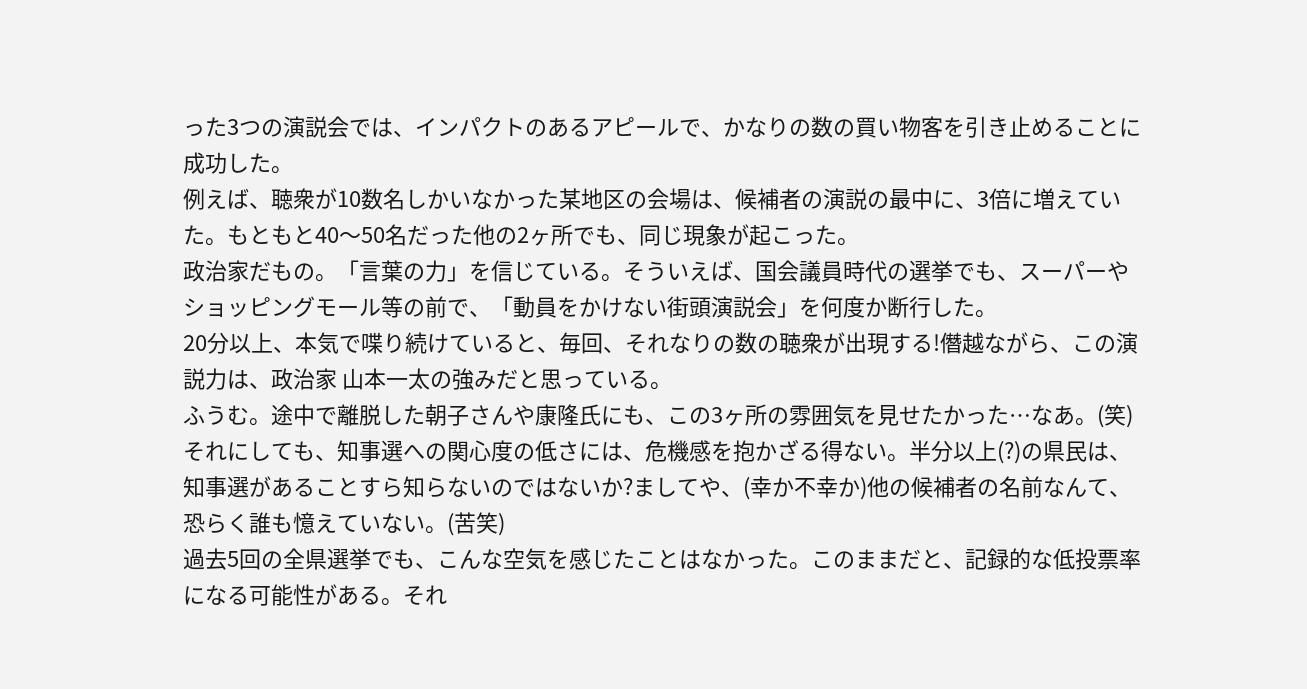った3つの演説会では、インパクトのあるアピールで、かなりの数の買い物客を引き止めることに成功した。
例えば、聴衆が10数名しかいなかった某地区の会場は、候補者の演説の最中に、3倍に増えていた。もともと40〜50名だった他の2ヶ所でも、同じ現象が起こった。
政治家だもの。「言葉の力」を信じている。そういえば、国会議員時代の選挙でも、スーパーやショッピングモール等の前で、「動員をかけない街頭演説会」を何度か断行した。
20分以上、本気で喋り続けていると、毎回、それなりの数の聴衆が出現する!僭越ながら、この演説力は、政治家 山本一太の強みだと思っている。
ふうむ。途中で離脱した朝子さんや康隆氏にも、この3ヶ所の雰囲気を見せたかった…なあ。(笑)
それにしても、知事選への関心度の低さには、危機感を抱かざる得ない。半分以上(?)の県民は、知事選があることすら知らないのではないか?ましてや、(幸か不幸か)他の候補者の名前なんて、恐らく誰も憶えていない。(苦笑)
過去5回の全県選挙でも、こんな空気を感じたことはなかった。このままだと、記録的な低投票率になる可能性がある。それ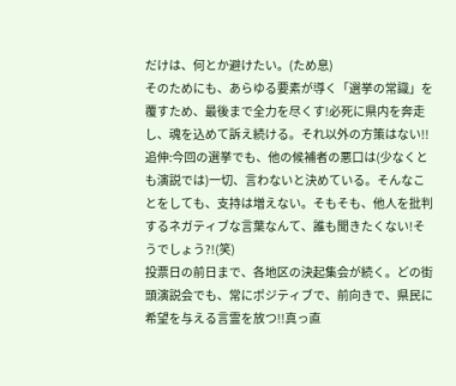だけは、何とか避けたい。(ため息)
そのためにも、あらゆる要素が導く「選挙の常識」を覆すため、最後まで全力を尽くす!必死に県内を奔走し、魂を込めて訴え続ける。それ以外の方策はない!!
追伸:今回の選挙でも、他の候補者の悪口は(少なくとも演説では)一切、言わないと決めている。そんなことをしても、支持は増えない。そもそも、他人を批判するネガティブな言葉なんて、誰も聞きたくない!そうでしょう?!(笑)
投票日の前日まで、各地区の決起集会が続く。どの街頭演説会でも、常にポジティブで、前向きで、県民に希望を与える言霊を放つ!!真っ直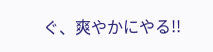ぐ、爽やかにやる!!